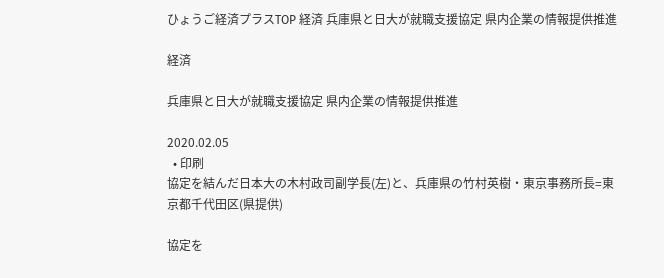ひょうご経済プラスTOP 経済 兵庫県と日大が就職支援協定 県内企業の情報提供推進

経済

兵庫県と日大が就職支援協定 県内企業の情報提供推進

2020.02.05
  • 印刷
協定を結んだ日本大の木村政司副学長(左)と、兵庫県の竹村英樹・東京事務所長=東京都千代田区(県提供)

協定を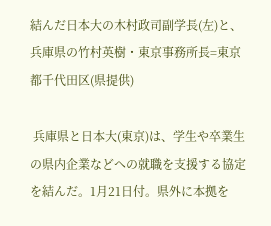結んだ日本大の木村政司副学長(左)と、兵庫県の竹村英樹・東京事務所長=東京都千代田区(県提供)

 兵庫県と日本大(東京)は、学生や卒業生の県内企業などへの就職を支援する協定を結んだ。1月21日付。県外に本拠を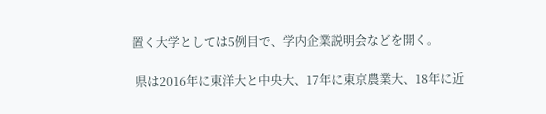置く大学としては5例目で、学内企業説明会などを開く。

 県は2016年に東洋大と中央大、17年に東京農業大、18年に近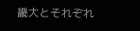畿大とそれぞれ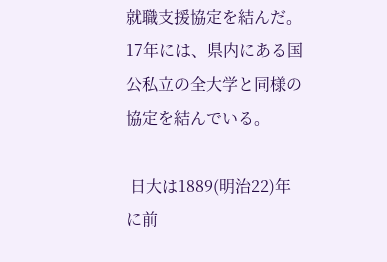就職支援協定を結んだ。17年には、県内にある国公私立の全大学と同様の協定を結んでいる。

 日大は1889(明治22)年に前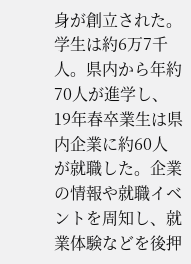身が創立された。学生は約6万7千人。県内から年約70人が進学し、19年春卒業生は県内企業に約60人が就職した。企業の情報や就職イベントを周知し、就業体験などを後押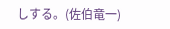しする。(佐伯竜一)